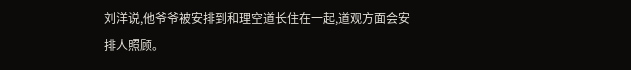刘洋说,他爷爷被安排到和理空道长住在一起,道观方面会安排人照顾。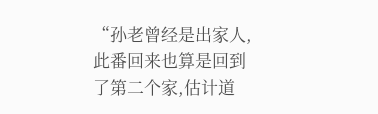“孙老曾经是出家人,此番回来也算是回到了第二个家,估计道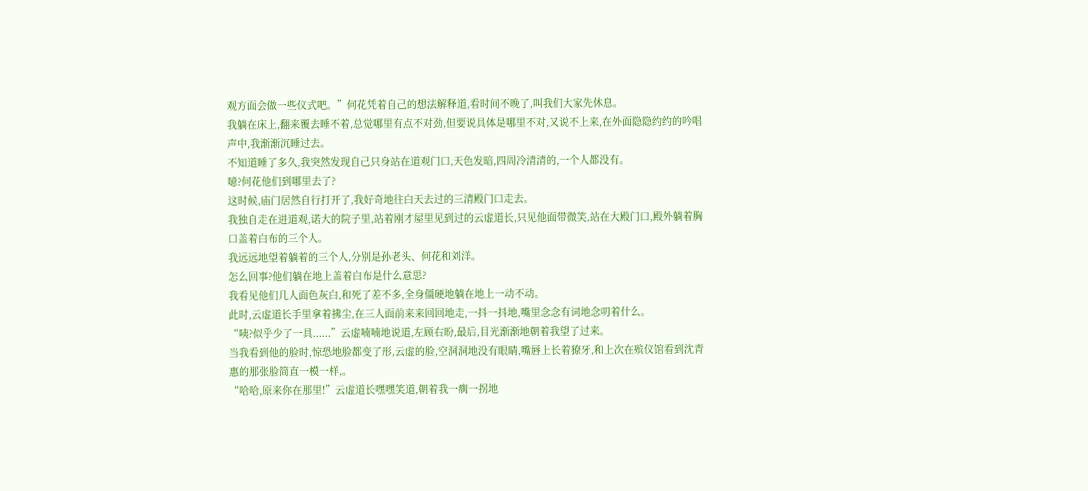观方面会做一些仪式吧。”何花凭着自己的想法解释道,看时间不晚了,叫我们大家先休息。
我躺在床上,翻来覆去睡不着,总觉哪里有点不对劲,但要说具体是哪里不对,又说不上来,在外面隐隐约约的吟唱声中,我渐渐沉睡过去。
不知道睡了多久,我突然发现自己只身站在道观门口,天色发暗,四周冷清清的,一个人都没有。
噫?何花他们到哪里去了?
这时候,庙门居然自行打开了,我好奇地往白天去过的三清殿门口走去。
我独自走在进道观,诺大的院子里,站着刚才屋里见到过的云虚道长,只见他面带微笑,站在大殿门口,殿外躺着胸口盖着白布的三个人。
我远远地望着躺着的三个人,分别是孙老头、何花和刘洋。
怎么回事?他们躺在地上盖着白布是什么意思?
我看见他们几人面色灰白,和死了差不多,全身僵硬地躺在地上一动不动。
此时,云虚道长手里拿着拂尘,在三人面前来来回回地走,一抖一抖地,嘴里念念有词地念叨着什么。
“咦?似乎少了一具......”云虚喃喃地说道,左顾右盼,最后,目光渐渐地朝着我望了过来。
当我看到他的脸时,惊恐地脸都变了形,云虚的脸,空洞洞地没有眼睛,嘴唇上长着獠牙,和上次在殡仪馆看到沈青惠的那张脸简直一模一样,。
“哈哈,原来你在那里!”云虚道长嘿嘿笑道,朝着我一瘸一拐地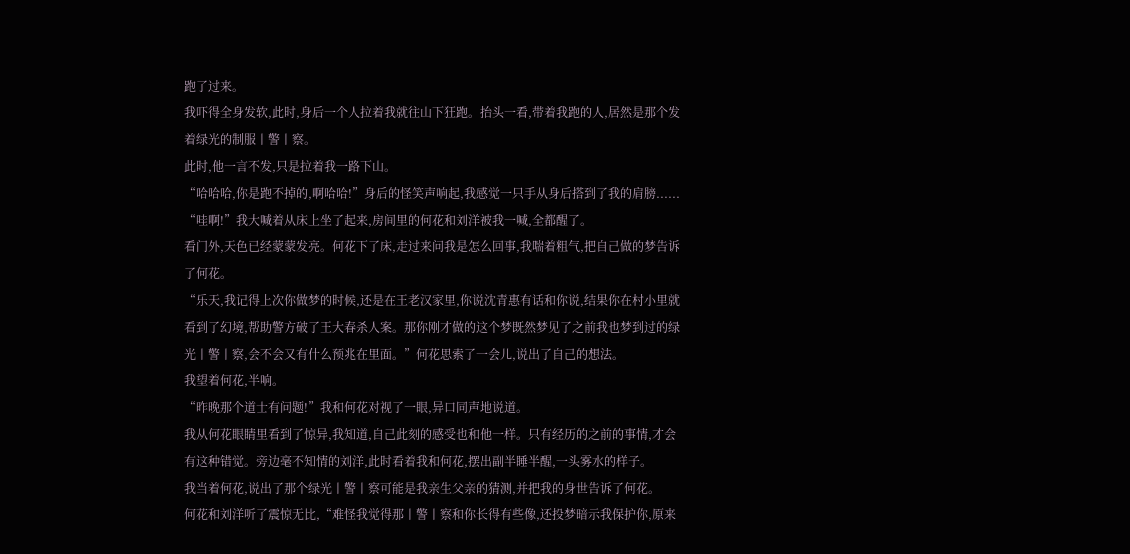跑了过来。
我吓得全身发软,此时,身后一个人拉着我就往山下狂跑。抬头一看,带着我跑的人,居然是那个发着绿光的制服丨警丨察。
此时,他一言不发,只是拉着我一路下山。
“哈哈哈,你是跑不掉的,啊哈哈!”身后的怪笑声响起,我感觉一只手从身后搭到了我的肩膀......
“哇啊!”我大喊着从床上坐了起来,房间里的何花和刘洋被我一喊,全都醒了。
看门外,天色已经蒙蒙发亮。何花下了床,走过来问我是怎么回事,我喘着粗气,把自己做的梦告诉了何花。
“乐天,我记得上次你做梦的时候,还是在王老汉家里,你说沈青惠有话和你说,结果你在村小里就看到了幻境,帮助警方破了王大春杀人案。那你刚才做的这个梦既然梦见了之前我也梦到过的绿光丨警丨察,会不会又有什么预兆在里面。”何花思索了一会儿,说出了自己的想法。
我望着何花,半响。
“昨晚那个道士有问题!”我和何花对视了一眼,异口同声地说道。
我从何花眼睛里看到了惊异,我知道,自己此刻的感受也和他一样。只有经历的之前的事情,才会有这种错觉。旁边毫不知情的刘洋,此时看着我和何花,摆出副半睡半醒,一头雾水的样子。
我当着何花,说出了那个绿光丨警丨察可能是我亲生父亲的猜测,并把我的身世告诉了何花。
何花和刘洋听了震惊无比,“难怪我觉得那丨警丨察和你长得有些像,还投梦暗示我保护你,原来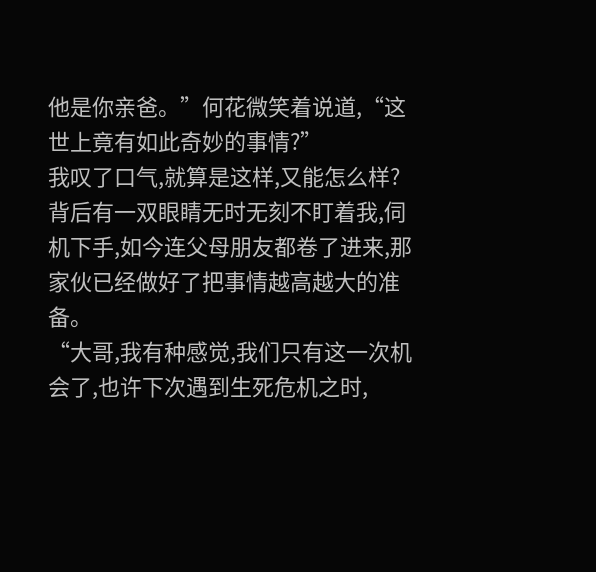他是你亲爸。”何花微笑着说道,“这世上竟有如此奇妙的事情?”
我叹了口气,就算是这样,又能怎么样?
背后有一双眼睛无时无刻不盯着我,伺机下手,如今连父母朋友都卷了进来,那家伙已经做好了把事情越高越大的准备。
“大哥,我有种感觉,我们只有这一次机会了,也许下次遇到生死危机之时,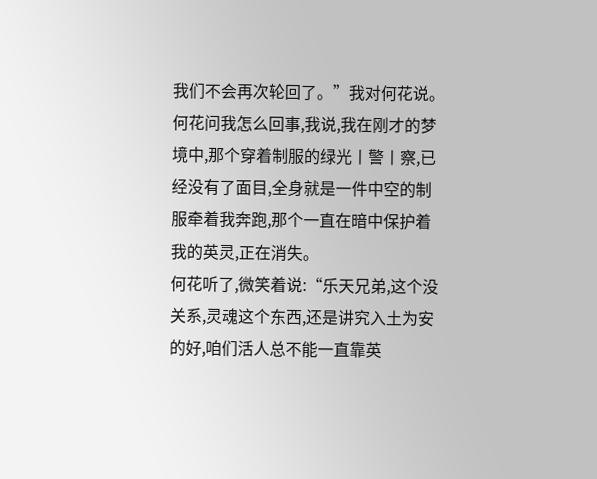我们不会再次轮回了。”我对何花说。
何花问我怎么回事,我说,我在刚才的梦境中,那个穿着制服的绿光丨警丨察,已经没有了面目,全身就是一件中空的制服牵着我奔跑,那个一直在暗中保护着我的英灵,正在消失。
何花听了,微笑着说:“乐天兄弟,这个没关系,灵魂这个东西,还是讲究入土为安的好,咱们活人总不能一直靠英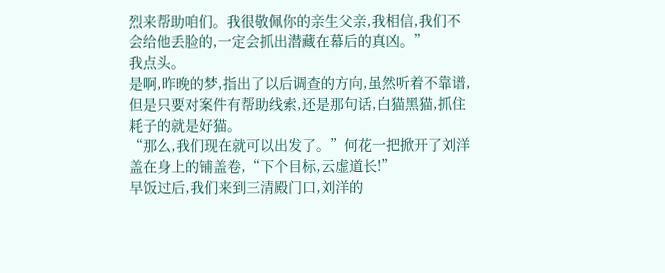烈来帮助咱们。我很敬佩你的亲生父亲,我相信,我们不会给他丢脸的,一定会抓出潜藏在幕后的真凶。”
我点头。
是啊,昨晚的梦,指出了以后调查的方向,虽然听着不靠谱,但是只要对案件有帮助线索,还是那句话,白猫黑猫,抓住耗子的就是好猫。
“那么,我们现在就可以出发了。”何花一把掀开了刘洋盖在身上的铺盖卷,“下个目标,云虚道长!”
早饭过后,我们来到三清殿门口,刘洋的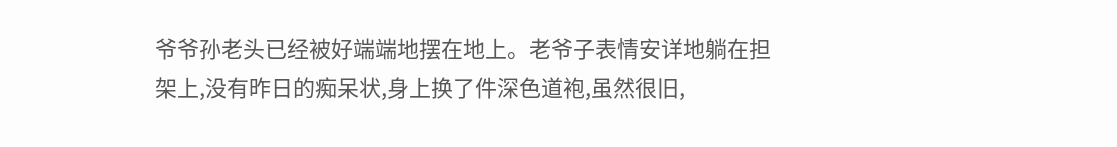爷爷孙老头已经被好端端地摆在地上。老爷子表情安详地躺在担架上,没有昨日的痴呆状,身上换了件深色道袍,虽然很旧,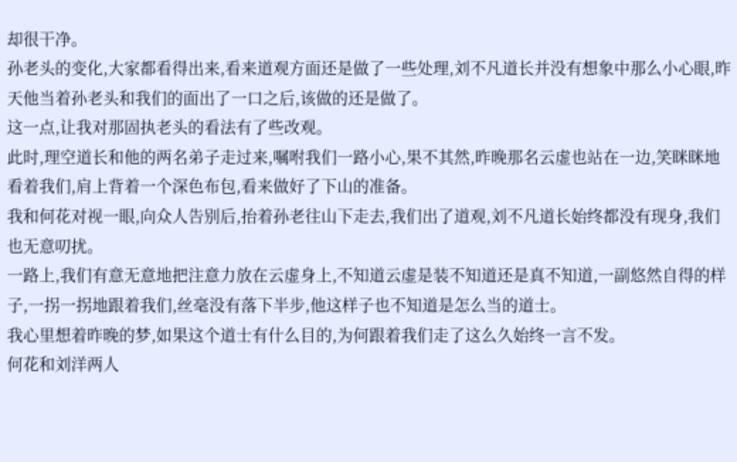却很干净。
孙老头的变化,大家都看得出来,看来道观方面还是做了一些处理,刘不凡道长并没有想象中那么小心眼,昨天他当着孙老头和我们的面出了一口之后,该做的还是做了。
这一点,让我对那固执老头的看法有了些改观。
此时,理空道长和他的两名弟子走过来,嘱咐我们一路小心,果不其然,昨晚那名云虚也站在一边,笑眯眯地看着我们,肩上背着一个深色布包,看来做好了下山的准备。
我和何花对视一眼,向众人告别后,抬着孙老往山下走去,我们出了道观,刘不凡道长始终都没有现身,我们也无意叨扰。
一路上,我们有意无意地把注意力放在云虚身上,不知道云虚是装不知道还是真不知道,一副悠然自得的样子,一拐一拐地跟着我们,丝毫没有落下半步,他这样子也不知道是怎么当的道士。
我心里想着昨晚的梦,如果这个道士有什么目的,为何跟着我们走了这么久始终一言不发。
何花和刘洋两人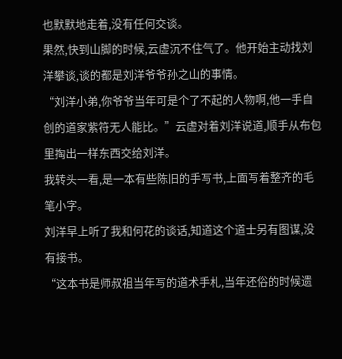也默默地走着,没有任何交谈。
果然,快到山脚的时候,云虚沉不住气了。他开始主动找刘洋攀谈,谈的都是刘洋爷爷孙之山的事情。
“刘洋小弟,你爷爷当年可是个了不起的人物啊,他一手自创的道家紫符无人能比。”云虚对着刘洋说道,顺手从布包里掏出一样东西交给刘洋。
我转头一看,是一本有些陈旧的手写书,上面写着整齐的毛笔小字。
刘洋早上听了我和何花的谈话,知道这个道士另有图谋,没有接书。
“这本书是师叔祖当年写的道术手札,当年还俗的时候遗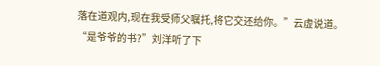落在道观内,现在我受师父嘱托,将它交还给你。”云虚说道。
“是爷爷的书?”刘洋听了下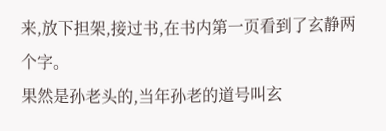来,放下担架,接过书,在书内第一页看到了玄静两个字。
果然是孙老头的,当年孙老的道号叫玄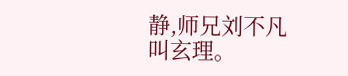静,师兄刘不凡叫玄理。